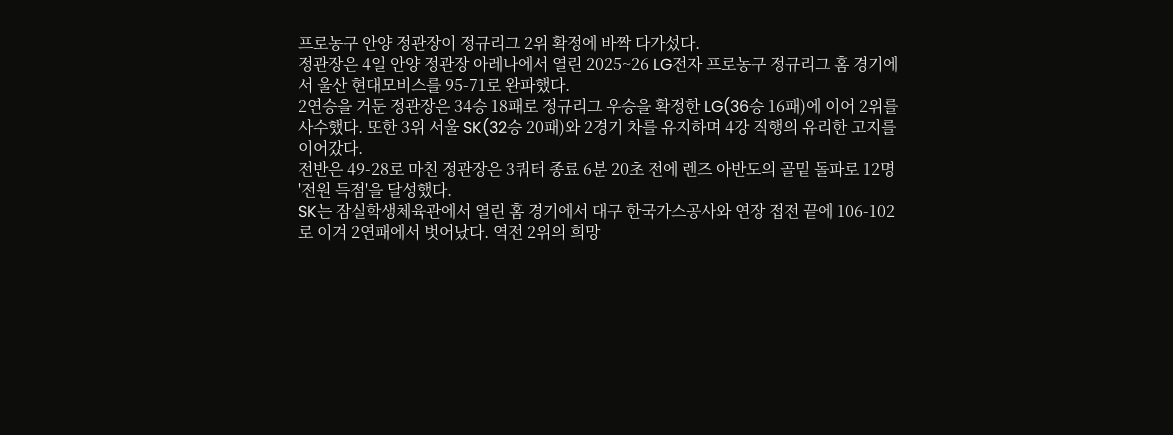프로농구 안양 정관장이 정규리그 2위 확정에 바짝 다가섰다.
정관장은 4일 안양 정관장 아레나에서 열린 2025~26 LG전자 프로농구 정규리그 홈 경기에서 울산 현대모비스를 95-71로 완파했다.
2연승을 거둔 정관장은 34승 18패로 정규리그 우승을 확정한 LG(36승 16패)에 이어 2위를 사수했다. 또한 3위 서울 SK(32승 20패)와 2경기 차를 유지하며 4강 직행의 유리한 고지를 이어갔다.
전반은 49-28로 마친 정관장은 3쿼터 종료 6분 20초 전에 렌즈 아반도의 골밑 돌파로 12명 '전원 득점'을 달성했다.
SK는 잠실학생체육관에서 열린 홈 경기에서 대구 한국가스공사와 연장 접전 끝에 106-102로 이겨 2연패에서 벗어났다. 역전 2위의 희망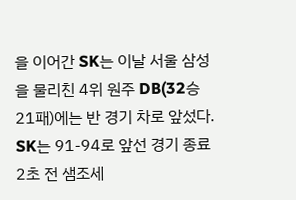을 이어간 SK는 이날 서울 삼성을 물리친 4위 원주 DB(32승 21패)에는 반 경기 차로 앞섰다.
SK는 91-94로 앞선 경기 종료 2초 전 샘조세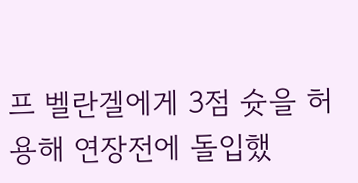프 벨란겔에게 3점 슛을 허용해 연장전에 돌입했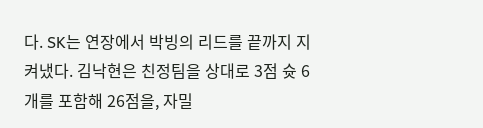다. SK는 연장에서 박빙의 리드를 끝까지 지켜냈다. 김낙현은 친정팀을 상대로 3점 슛 6개를 포함해 26점을, 자밀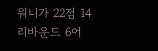워니가 22점 14리바운드 6어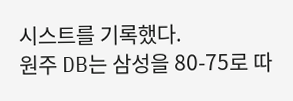시스트를 기록했다.
원주 DB는 삼성을 80-75로 따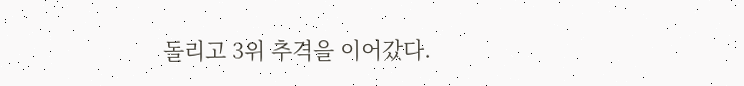돌리고 3위 추격을 이어갔다.